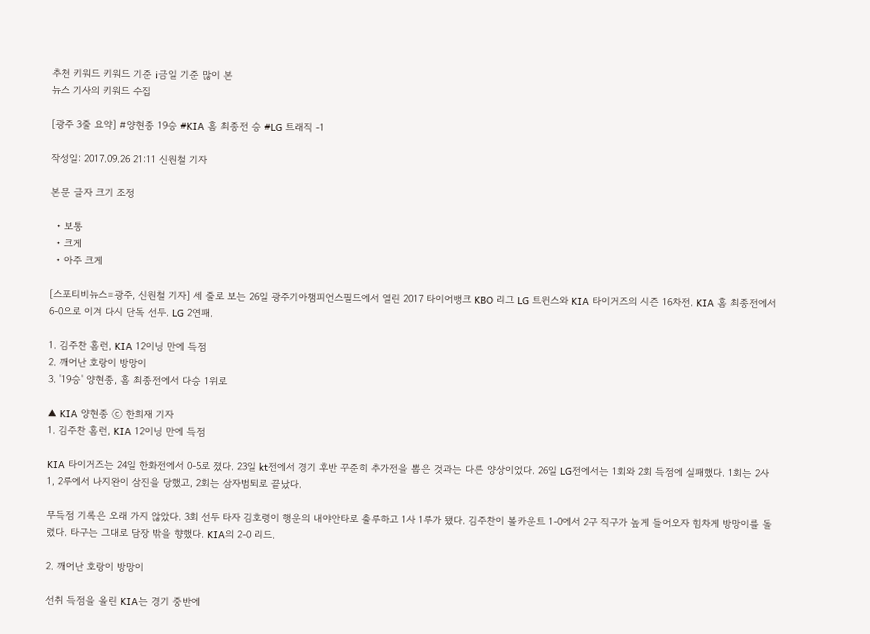추천 키워드 키워드 기준 i금일 기준 많이 본
뉴스 기사의 키워드 수집

[광주 3줄 요약] #양현종 19승 #KIA 홈 최종전 승 #LG 트래직 -1

작성일: 2017.09.26 21:11 신원철 기자

본문 글자 크기 조정

  • 보통
  • 크게
  • 아주 크게

[스포티비뉴스=광주, 신원철 기자] 세 줄로 보는 26일 광주기아챔피언스필드에서 열린 2017 타이어뱅크 KBO 리그 LG 트윈스와 KIA 타이거즈의 시즌 16차전. KIA 홈 최종전에서 6-0으로 이겨 다시 단독 선두. LG 2연패.

1. 김주찬 홈런, KIA 12이닝 만에 득점
2. 깨어난 호랑이 방망이
3. '19승' 양현종, 홈 최종전에서 다승 1위로

▲ KIA 양현종 ⓒ 한희재 기자
1. 김주찬 홈런, KIA 12이닝 만에 득점

KIA 타이거즈는 24일 한화전에서 0-5로 졌다. 23일 kt전에서 경기 후반 꾸준히 추가전을 뽑은 것과는 다른 양상이었다. 26일 LG전에서는 1회와 2회 득점에 실패했다. 1회는 2사 1, 2루에서 나지완이 삼진을 당했고, 2회는 삼자범퇴로 끝났다.

무득점 기록은 오래 가지 않았다. 3회 선두 타자 김호령이 행운의 내야안타로 출루하고 1사 1루가 됐다. 김주찬이 볼카운트 1-0에서 2구 직구가 높게 들어오자 힘차게 방망이를 돌렸다. 타구는 그대로 담장 밖을 향했다. KIA의 2-0 리드.

2. 깨어난 호랑이 방망이

선취 득점을 올린 KIA는 경기 중반에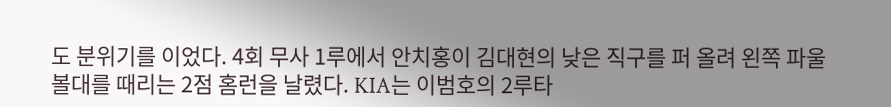도 분위기를 이었다. 4회 무사 1루에서 안치홍이 김대현의 낮은 직구를 퍼 올려 왼쪽 파울볼대를 때리는 2점 홈런을 날렸다. KIA는 이범호의 2루타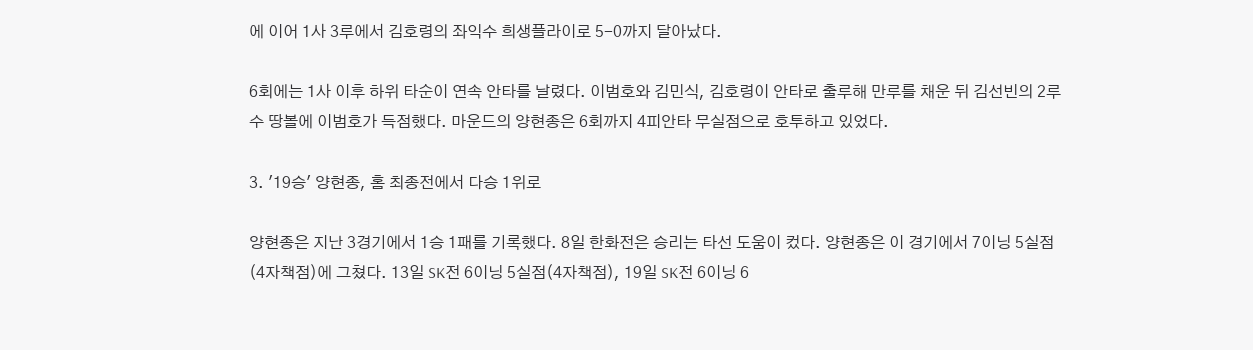에 이어 1사 3루에서 김호령의 좌익수 희생플라이로 5-0까지 달아났다.

6회에는 1사 이후 하위 타순이 연속 안타를 날렸다. 이범호와 김민식, 김호령이 안타로 출루해 만루를 채운 뒤 김선빈의 2루수 땅볼에 이범호가 득점했다. 마운드의 양현종은 6회까지 4피안타 무실점으로 호투하고 있었다.

3. '19승' 양현종, 홈 최종전에서 다승 1위로

양현종은 지난 3경기에서 1승 1패를 기록했다. 8일 한화전은 승리는 타선 도움이 컸다. 양현종은 이 경기에서 7이닝 5실점(4자책점)에 그쳤다. 13일 SK전 6이닝 5실점(4자책점), 19일 SK전 6이닝 6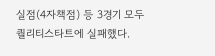실점(4자책점) 등 3경기 모두 퀄리티스타트에 실패했다.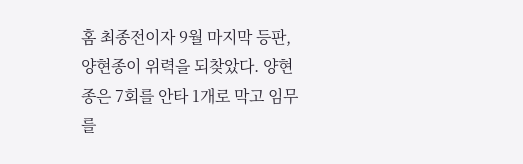홈 최종전이자 9월 마지막 등판, 양현종이 위력을 되찾았다. 양현종은 7회를 안타 1개로 막고 임무를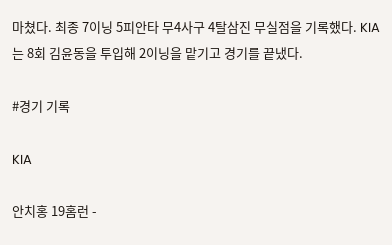마쳤다. 최종 7이닝 5피안타 무4사구 4탈삼진 무실점을 기록했다. KIA는 8회 김윤동을 투입해 2이닝을 맡기고 경기를 끝냈다.

#경기 기록

KIA

안치홍 19홈런 -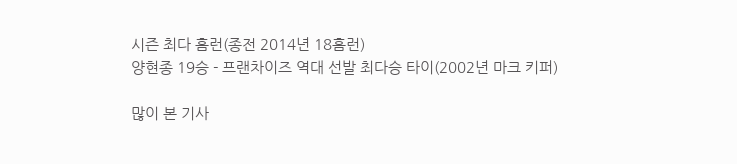시즌 최다 홈런(종전 2014년 18홈런)
양현종 19승 - 프랜차이즈 역대 선발 최다승 타이(2002년 마크 키퍼)

많이 본 기사